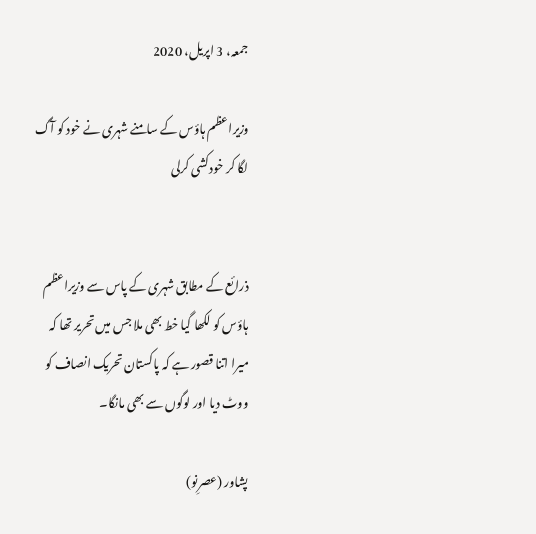جمعہ، 3 اپریل، 2020

وزیراعظم ہاؤس کے سامنے شہری نے خود کو آگ لگا کر خودکشی کرلی


ذرائع کے مطابق شہری کے پاس سے وزیراعظم ہاؤس کو لکھا گیا خط بھی ملا جس میں تحریر تھا کہ میرا اتنا قصور ہے کہ پاکستان تحریک انصاف کو ووٹ دیا اور لوگوں سے بھی مانگا۔

پشاور (عصرِنو)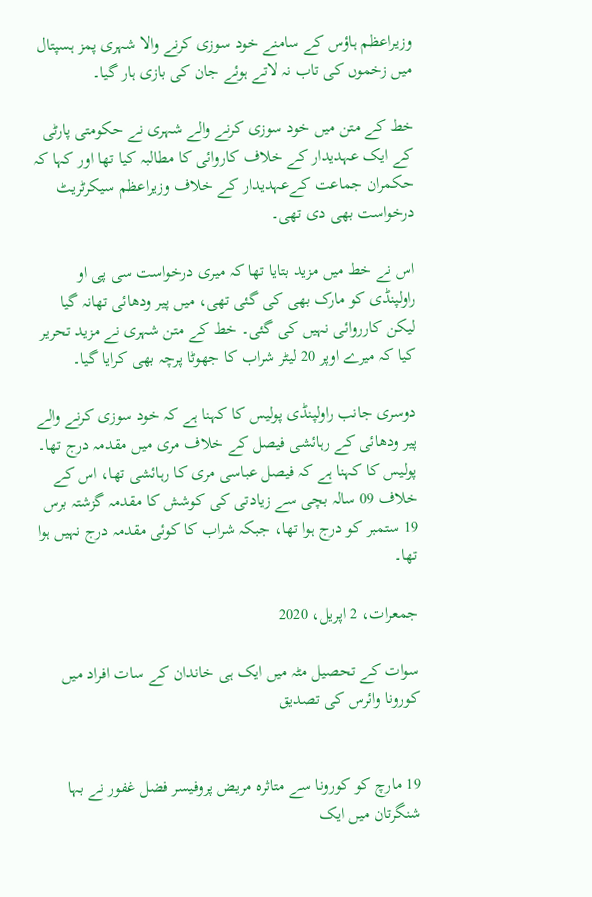وزیراعظم ہاؤس کے سامنے خود سوزی کرنے والا شہری پمز ہسپتال میں زخموں کی تاب نہ لاتے ہوئے جان کی بازی ہار گیا۔

خط کے متن میں خود سوزی کرنے والے شہری نے حکومتی پارٹی کے ایک عہدیدار کے خلاف کاروائی کا مطالبہ کیا تھا اور کہا کہ حکمران جماعت کےعہدیدار کے خلاف وزیراعظم سیکرٹریٹ درخواست بھی دی تھی۔

اس نے خط میں مزید بتایا تھا کہ میری درخواست سی پی او راولپنڈی کو مارک بھی کی گئی تھی، میں پیر ودھائی تھانہ گیا لیکن کارروائی نہیں کی گئی۔ خط کے متن شہری نے مزید تحریر کیا کہ میرے اوپر 20 لیٹر شراب کا جھوٹا پرچہ بھی کرایا گیا۔

دوسری جانب راولپنڈی پولیس کا کہنا ہے کہ خود سوزی کرنے والے پیر ودھائی کے رہائشی فیصل کے خلاف مری میں مقدمہ درج تھا۔ پولیس کا کہنا ہے کہ فیصل عباسی مری کا رہائشی تھا، اس کے خلاف 09 سالہ بچی سے زیادتی کی کوشش کا مقدمہ گزشتہ برس 19 ستمبر کو درج ہوا تھا، جبکہ شراب کا کوئی مقدمہ درج نہیں ہوا تھا۔

جمعرات، 2 اپریل، 2020

سوات کے تحصیل مٹہ میں ایک ہی خاندان کے سات افراد میں کورونا وائرس کی تصدیق


19 مارچ کو کورونا سے متاثرہ مریض پروفیسر فضل غفور نے بہا شنگرتان میں ایک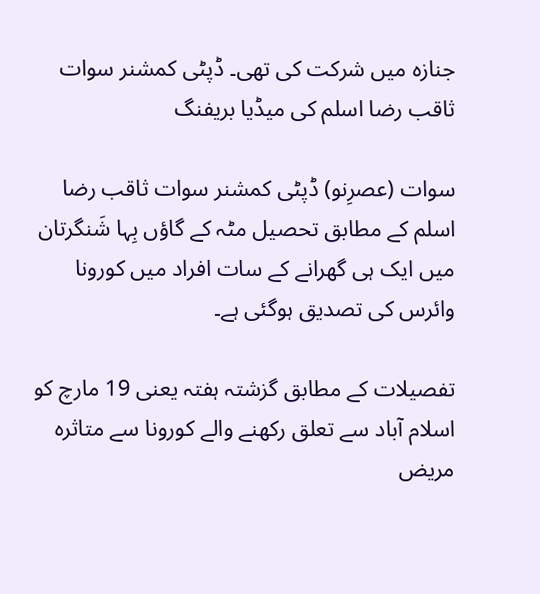جنازہ میں شرکت کی تھی۔ ڈپٹی کمشنر سوات ثاقب رضا اسلم کی میڈیا بریفنگ

سوات (عصرِنو) ڈپٹی کمشنر سوات ثاقب رضا اسلم کے مطابق تحصیل مٹہ کے گاؤں بِہا شَنگرتان میں ایک ہی گھرانے کے سات افراد میں کورونا وائرس کی تصدیق ہوگئی ہے۔

تفصیلات کے مطابق گزشتہ ہفتہ یعنی 19 مارچ کو اسلام آباد سے تعلق رکھنے والے کورونا سے متاثرہ مریض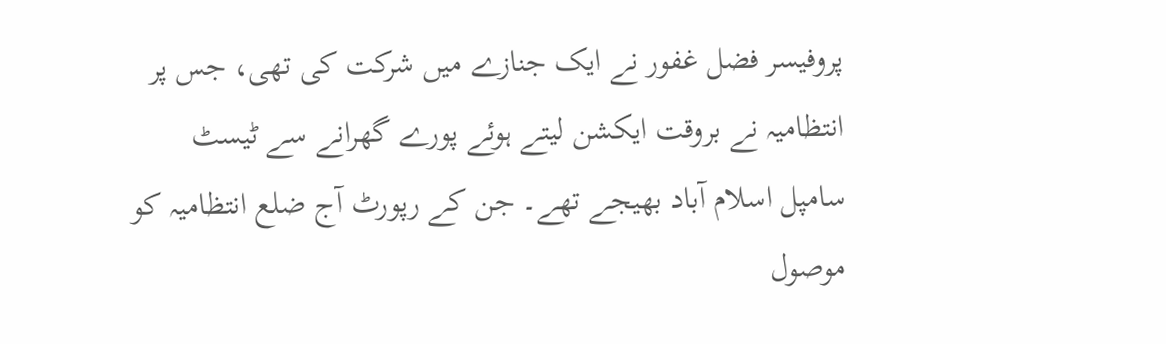پروفیسر فضل غفور نے ایک جنازے میں شرکت کی تھی، جس پر انتظامیہ نے بروقت ایکشن لیتے ہوئے پورے گھرانے سے ٹیسٹ سامپل اسلام آباد بھیجے تھے۔ جن کے رپورٹ آج ضلع انتظامیہ کو موصول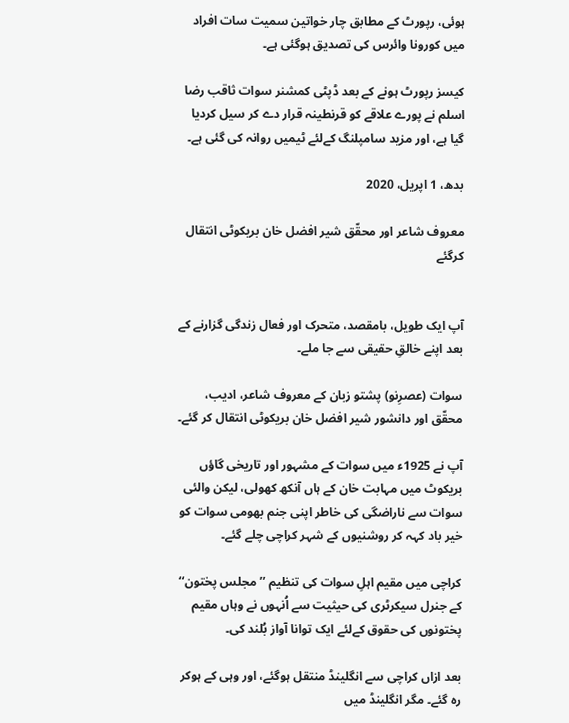ہوئی، رپورٹ کے مطابق چار خواتین سمیت سات افراد میں کورونا وائرس کی تصدیق ہوگئی ہے۔

کیسز رپورٹ ہونے کے بعد ڈپٹی کمشنر سوات ثاقب رضا اسلم نے پورے علاقے کو قرنطینہ قرار دے کر سیل کردیا گیا ہے، اور مزید سامپلنگ کےلئے ٹیمیں روانہ کی گئی ہے۔

بدھ، 1 اپریل، 2020

معروف شاعر اور محقّق شیر افضل خان بریکوٹی انتقال کرگئے


آپ ایک طویل، بامقصد، متحرک اور فعال زندگی گزارنے کے بعد اپنے خالقِ حقیقی سے جا ملے۔

سوات (عصرِنو) پشتو زبان کے معروف شاعر، ادیب، محقّق اور دانشور شیر افضل خان بریکوٹی انتقال کر گئے۔

آپ نے 1925ء میں سوات کے مشہور اور تاریخی گاؤں بریکوٹ میں مہابت خان کے ہاں آنکھ کھولی، لیکن والئی سوات سے ناراضگی کی خاطر اپنی جنم بھومی سوات کو خیر باد کہہ کر روشنیوں کے شہر کراچی چلے گئے۔

کراچی میں مقیم اہلِ سوات کی تنظیم ’’مجلس پختون‘‘ کے جنرل سیکرٹری کی حیثیت سے اُنہوں نے وہاں مقیم پختونوں کی حقوق کےلئے ایک توانا آواز بُلند کی۔

بعد ازاں کراچی سے انگلینڈ منتقل ہوگئے، اور وہی کے ہوکر رہ گئے۔ مگر انگلینڈ میں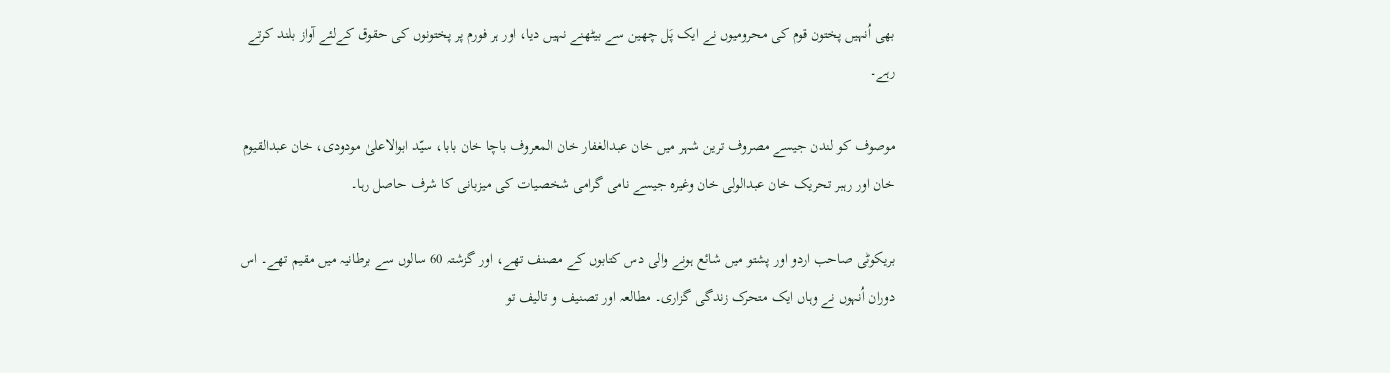بھی اُنہیں پختون قوم کی محرومیوں نے ایک پَل چھین سے بیٹھنے نہیں دیا، اور ہر فورم پر پختونوں کی حقوق کےلئے آواز بلند کرتے رہے۔

موصوف کو لندن جیسے مصروف ترین شہر میں خان عبدالغفار خان المعروف باچا خان بابا، سیّد ابوالاعلیٰ مودودی، خان عبدالقیوم خان اور رہبر تحریک خان عبدالولی خان وغیرہ جیسے نامی گرامی شخصیات کی میزبانی کا شرف حاصل رہا۔

بریکوٹی صاحب اردو اور پشتو میں شائع ہونے والی دس کتابوں کے مصنف تھے، اور گزشتہ 60 سالوں سے برطانیہ میں مقیم تھے۔ اس دوران اُنہوں نے وہاں ایک متحرک زندگی گزاری۔ مطالعہ اور تصنیف و تالیف تو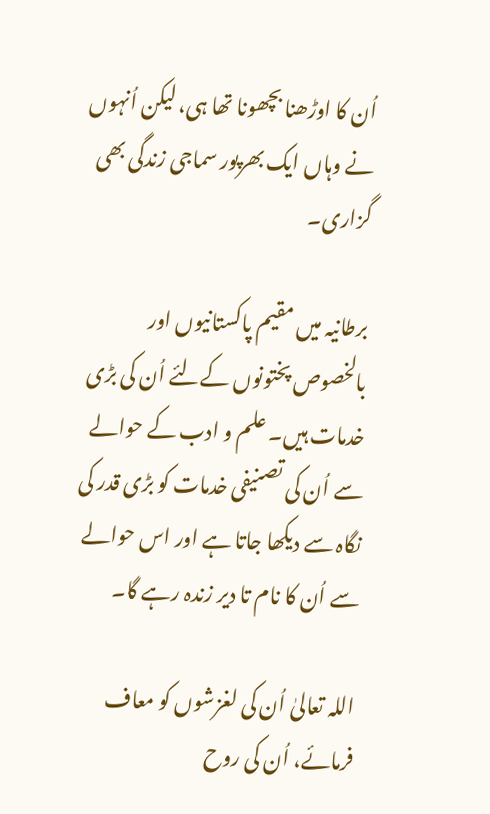اُن کا اوڑھنا بچھونا تھا ہی، لیکن اُنہوں نے وہاں ایک بھرپور سماجی زندگی بھی گزاری۔

برطانیہ میں مقیم پاکستانیوں اور بالخصوص پختونوں کےلئے اُن کی بڑی خدمات ہیں۔ علم و ادب کے حوالے سے اُن کی تصنیفی خدمات کو بڑی قدر کی نگاہ سے دیکھا جاتا ہے اور اس حوالے سے اُن کا نام تا دیر زندہ رہے گا۔

اللہ تعالیٰ اُن کی لغزشوں کو معاف فرمائے، اُن کی روح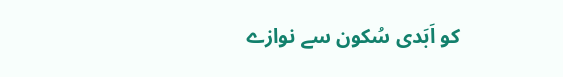کو اَبَدی سُکون سے نوازے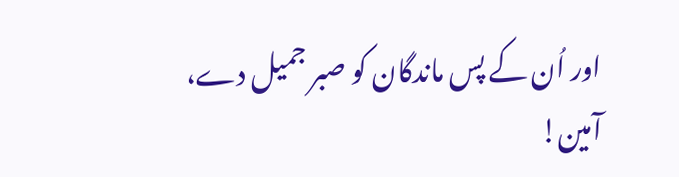اور اُن کے پس ماندگان کو صبر جمیل دے، آمین!